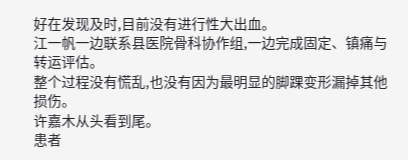好在发现及时,目前没有进行性大出血。
江一帆一边联系县医院骨科协作组,一边完成固定、镇痛与转运评估。
整个过程没有慌乱,也没有因为最明显的脚踝变形漏掉其他损伤。
许嘉木从头看到尾。
患者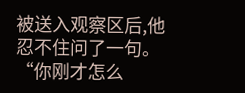被送入观察区后,他忍不住问了一句。
“你刚才怎么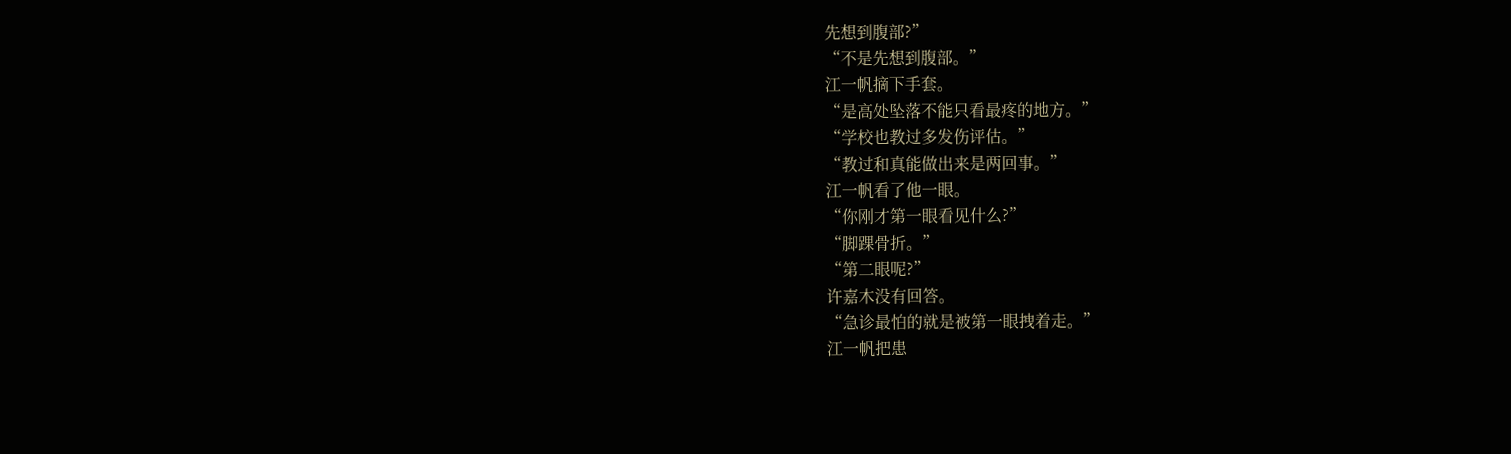先想到腹部?”
“不是先想到腹部。”
江一帆摘下手套。
“是高处坠落不能只看最疼的地方。”
“学校也教过多发伤评估。”
“教过和真能做出来是两回事。”
江一帆看了他一眼。
“你刚才第一眼看见什么?”
“脚踝骨折。”
“第二眼呢?”
许嘉木没有回答。
“急诊最怕的就是被第一眼拽着走。”
江一帆把患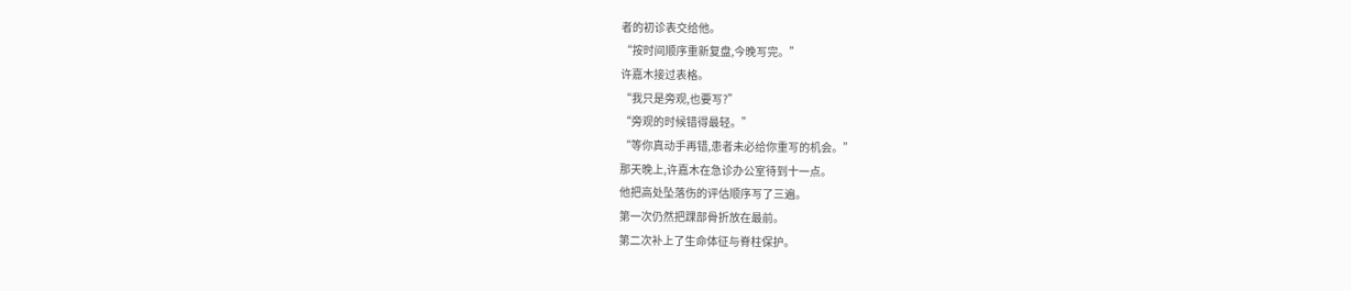者的初诊表交给他。
“按时间顺序重新复盘,今晚写完。”
许嘉木接过表格。
“我只是旁观,也要写?”
“旁观的时候错得最轻。”
“等你真动手再错,患者未必给你重写的机会。”
那天晚上,许嘉木在急诊办公室待到十一点。
他把高处坠落伤的评估顺序写了三遍。
第一次仍然把踝部骨折放在最前。
第二次补上了生命体征与脊柱保护。